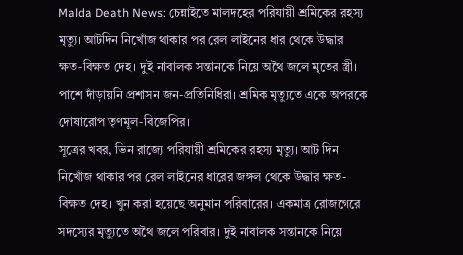Malda Death News: চেন্নাইতে মালদহের পরিযায়ী শ্রমিকের রহস্য মৃত্যু। আটদিন নিখোঁজ থাকার পর রেল লাইনের ধার থেকে উদ্ধার ক্ষত-বিক্ষত দেহ। দুই নাবালক সন্তানকে নিয়ে অথৈ জলে মৃতের স্ত্রী। পাশে দাঁড়ায়নি প্রশাসন জন-প্রতিনিধিরা। শ্রমিক মৃত্যুতে একে অপরকে দোষারোপ তৃণমূল-বিজেপির।
সূত্রের খবর, ভিন রাজ্যে পরিযায়ী শ্রমিকের রহস্য মৃত্যু। আট দিন নিখোঁজ থাকার পর রেল লাইনের ধারের জঙ্গল থেকে উদ্ধার ক্ষত-বিক্ষত দেহ। খুন করা হয়েছে অনুমান পরিবারের। একমাত্র রোজগেরে সদস্যের মৃত্যুতে অথৈ জলে পরিবার। দুই নাবালক সন্তানকে নিয়ে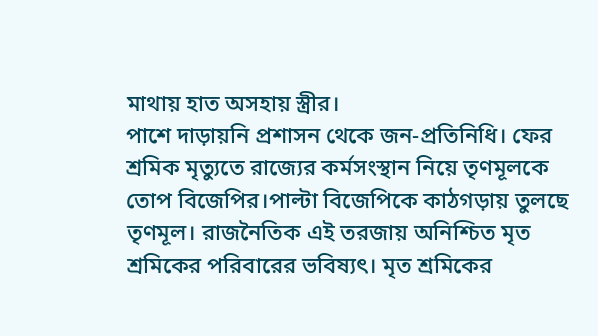মাথায় হাত অসহায় স্ত্রীর।
পাশে দাড়ায়নি প্রশাসন থেকে জন-প্রতিনিধি। ফের শ্রমিক মৃত্যুতে রাজ্যের কর্মসংস্থান নিয়ে তৃণমূলকে তোপ বিজেপির।পাল্টা বিজেপিকে কাঠগড়ায় তুলছে তৃণমূল। রাজনৈতিক এই তরজায় অনিশ্চিত মৃত শ্রমিকের পরিবারের ভবিষ্যৎ। মৃত শ্রমিকের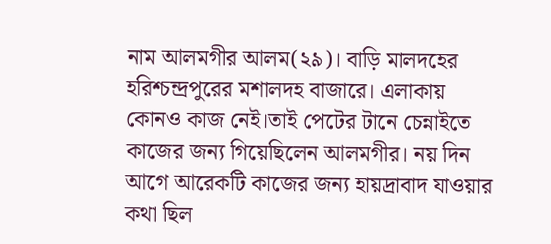নাম আলমগীর আলম(২৯)। বাড়ি মালদহের হরিশ্চন্দ্রপুরের মশালদহ বাজারে। এলাকায় কোনও কাজ নেই।তাই পেটের টানে চেন্নাইতে কাজের জন্য গিয়েছিলেন আলমগীর। নয় দিন আগে আরেকটি কাজের জন্য হায়দ্রাবাদ যাওয়ার কথা ছিল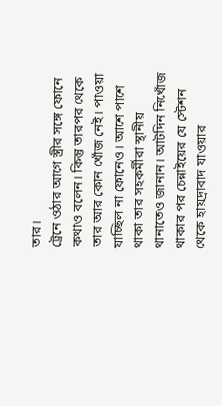তার।
ট্রেনে ওঠার আগে স্ত্রীর সঙ্গে ফোনে কথাও বলেন। কিন্তু তারপর থেকে তার আর কোন খোঁজ নেই। পাওয়া যাচ্ছিল না ফোনেও। আশে পাশে থাকা তার সহকর্মীরা স্থানীয় থানাতেও জানান। আটদিন নিখোঁজ থাকার পর চেন্নাইয়ের যে স্টেশন থেকে হায়দ্রাবাদ যাওয়ার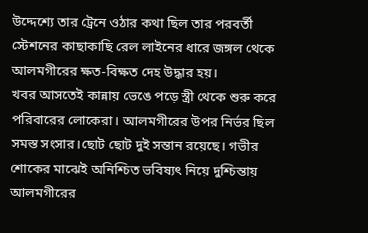উদ্দেশ্যে তার ট্রেনে ওঠার কথা ছিল তার পরবর্তী স্টেশনের কাছাকাছি রেল লাইনের ধারে জঙ্গল থেকে আলমগীরের ক্ষত-বিক্ষত দেহ উদ্ধার হয়।
খবর আসতেই কান্নায় ভেঙে পড়ে স্ত্রী থেকে শুরু করে পরিবারের লোকেরা। আলমগীরের উপর নির্ভর ছিল সমস্ত সংসার।ছোট ছোট দুই সন্তান রয়েছে। গভীর শোকের মাঝেই অনিশ্চিত ভবিষ্যৎ নিয়ে দুশ্চিন্তায় আলমগীরের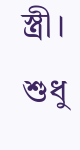স্ত্রী। শুধু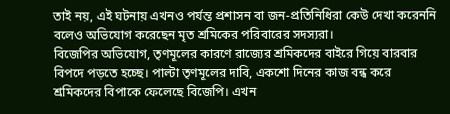তাই নয়, এই ঘটনায় এখনও পর্যন্ত প্রশাসন বা জন-প্রতিনিধিরা কেউ দেখা করেননি বলেও অভিযোগ করেছেন মৃত শ্রমিকের পরিবারের সদস্যরা।
বিজেপির অভিযোগ, তৃণমূলের কারণে রাজ্যের শ্রমিকদের বাইরে গিয়ে বারবার বিপদে পড়তে হচ্ছে। পাল্টা তৃণমূলের দাবি, একশো দিনের কাজ বন্ধ করে শ্রমিকদের বিপাকে ফেলেছে বিজেপি। এখন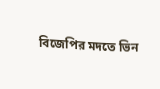বিজেপির মদতে ভিন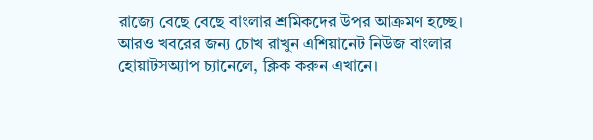রাজ্যে বেছে বেছে বাংলার শ্রমিকদের উপর আক্রমণ হচ্ছে।
আরও খবরের জন্য চোখ রাখুন এশিয়ানেট নিউজ বাংলার হোয়াটসঅ্যাপ চ্যানেলে, ক্লিক করুন এখানে।